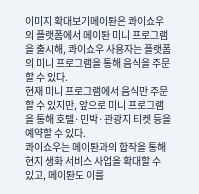이미지 확대보기메이퇀은 콰이쇼우의 플랫폼에서 메이퇀 미니 프로그램을 출시해, 콰이쇼우 사용자는 플랫폼의 미니 프로그램을 통해 음식을 주문할 수 있다.
현재 미니 프로그램에서 음식만 주문할 수 있지만, 앞으로 미니 프로그램을 통해 호텔·민박·관광지 티켓 등을 예약할 수 있다.
콰이쇼우는 메이퇀과의 합작을 통해 현지 생화 서비스 사업을 확대할 수 있고, 메이퇀도 이를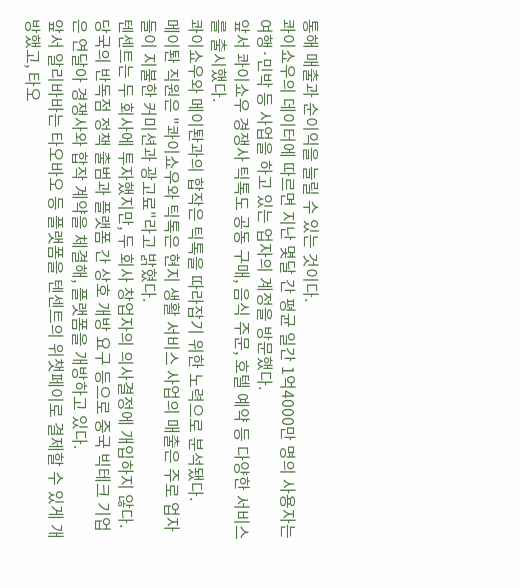통해 매출과 순이익을 늘릴 수 있는 것이다.
콰이쇼우의 데이터에 따르면 지난 몇달 간 평균 일간 1억4000만 명의 사용자는 여행·민박 등 사업을 하고 있는 업자의 계정을 방문했다.
앞서 콰이쇼우 경쟁사 틱톡도 공동 구매, 음식 주문, 호텔 예약 등 다양한 서비스를 출시했다.
콰이쇼우와 메이퇀과의 합작은 틱톡을 따라잡기 위한 노력으로 분석됐다.
메이퇀 직원은 "콰이쇼우와 틱톡은 현지 생활 서비스 사업의 매출은 주로 업자들이 지불한 커미션과 광고료"라고 밝혔다.
텐센트는 두 회사에 투자했지만, 두 회사 창업자의 의사결정에 개입하지 않다.
당국의 반독점 정책 출범과 플랫폼 간 상호 개방 요구 등으로 중국 빅테크 기업은 연달아 경쟁사와 합작 계약을 체결해, 플랫폼을 개방하고 있다.
앞서 알리바바는 타오바오 등 플랫폼을 텐센트의 위챗페이로 결제할 수 있게 개방했고, 타오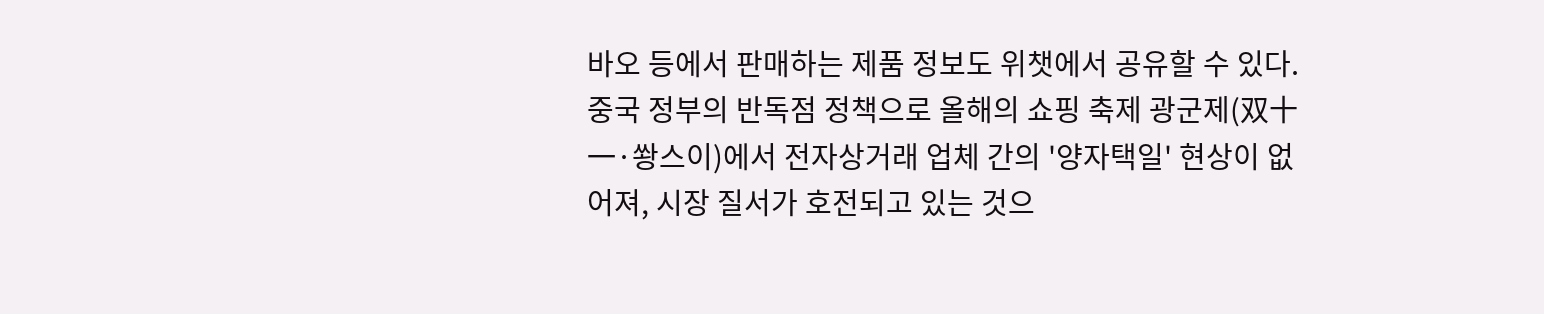바오 등에서 판매하는 제품 정보도 위챗에서 공유할 수 있다.
중국 정부의 반독점 정책으로 올해의 쇼핑 축제 광군제(双十一·쐉스이)에서 전자상거래 업체 간의 '양자택일' 현상이 없어져, 시장 질서가 호전되고 있는 것으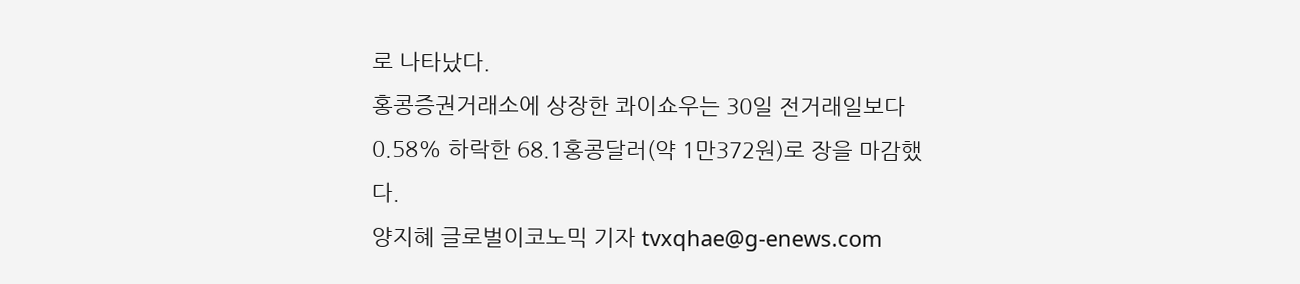로 나타났다.
홍콩증권거래소에 상장한 콰이쇼우는 30일 전거래일보다 0.58% 하락한 68.1홍콩달러(약 1만372원)로 장을 마감했다.
양지혜 글로벌이코노믹 기자 tvxqhae@g-enews.com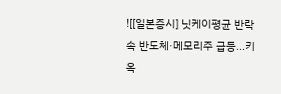![[일본증시] 닛케이평균 반락 속 반도체·메모리주 급등...키옥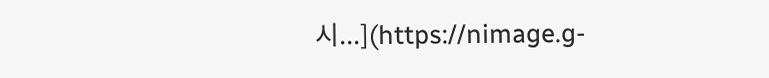시...](https://nimage.g-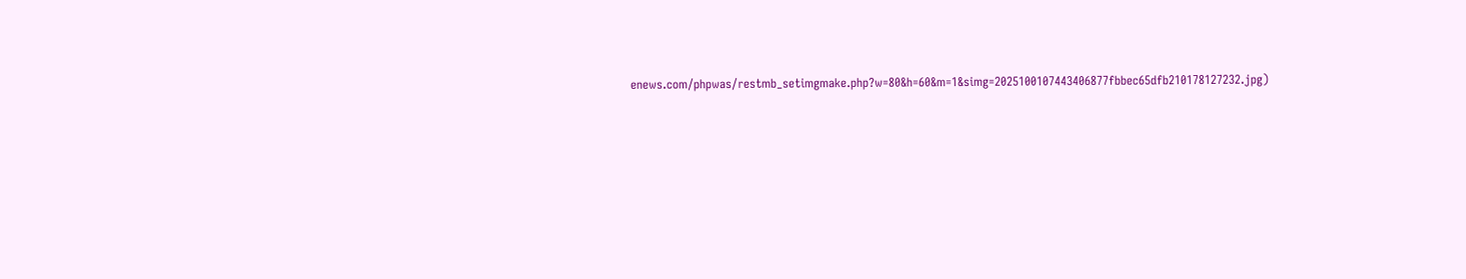enews.com/phpwas/restmb_setimgmake.php?w=80&h=60&m=1&simg=2025100107443406877fbbec65dfb210178127232.jpg)